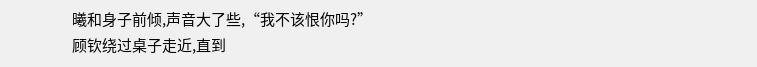曦和身子前倾,声音大了些,“我不该恨你吗?”
顾钦绕过桌子走近,直到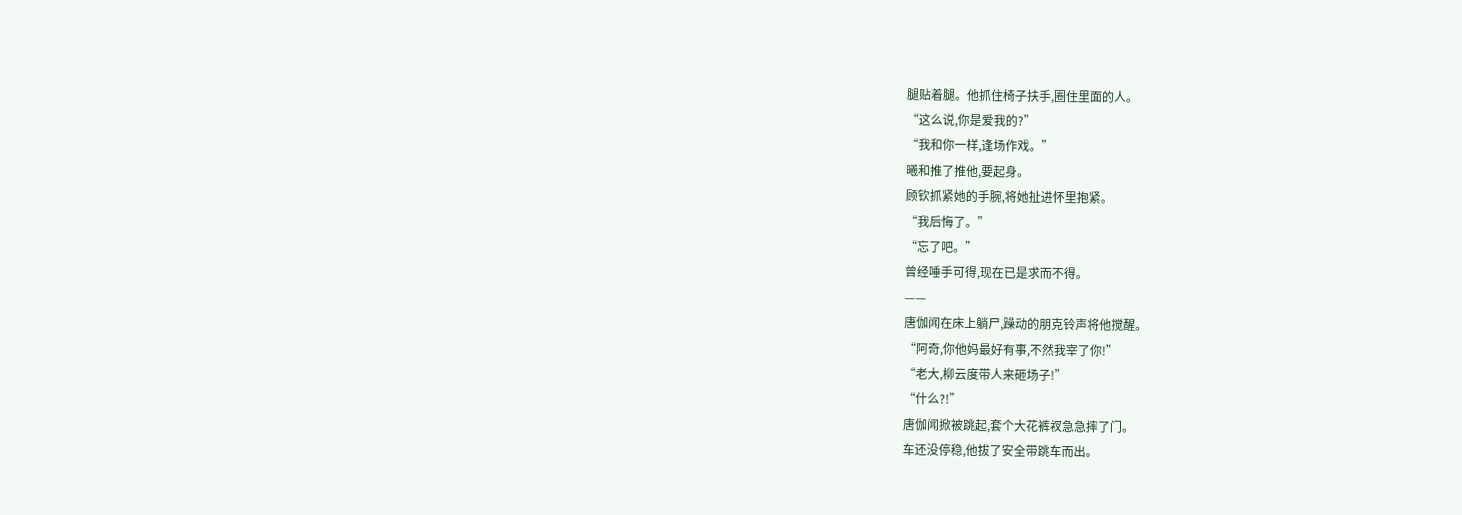腿贴着腿。他抓住椅子扶手,圈住里面的人。
“这么说,你是爱我的?”
“我和你一样,逢场作戏。”
曦和推了推他,要起身。
顾钦抓紧她的手腕,将她扯进怀里抱紧。
“我后悔了。”
“忘了吧。”
曾经唾手可得,现在已是求而不得。
——
唐伽闻在床上躺尸,躁动的朋克铃声将他搅醒。
“阿奇,你他妈最好有事,不然我宰了你!”
“老大,柳云度带人来砸场子!”
“什么?!”
唐伽闻掀被跳起,套个大花裤衩急急摔了门。
车还没停稳,他拔了安全带跳车而出。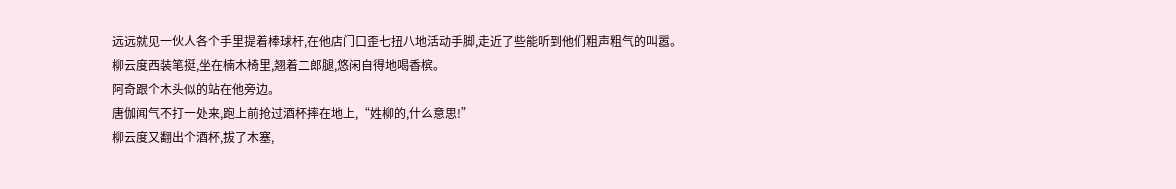远远就见一伙人各个手里提着棒球杆,在他店门口歪七扭八地活动手脚,走近了些能听到他们粗声粗气的叫嚣。
柳云度西装笔挺,坐在楠木椅里,翘着二郎腿,悠闲自得地喝香槟。
阿奇跟个木头似的站在他旁边。
唐伽闻气不打一处来,跑上前抢过酒杯摔在地上,“姓柳的,什么意思!”
柳云度又翻出个酒杯,拔了木塞,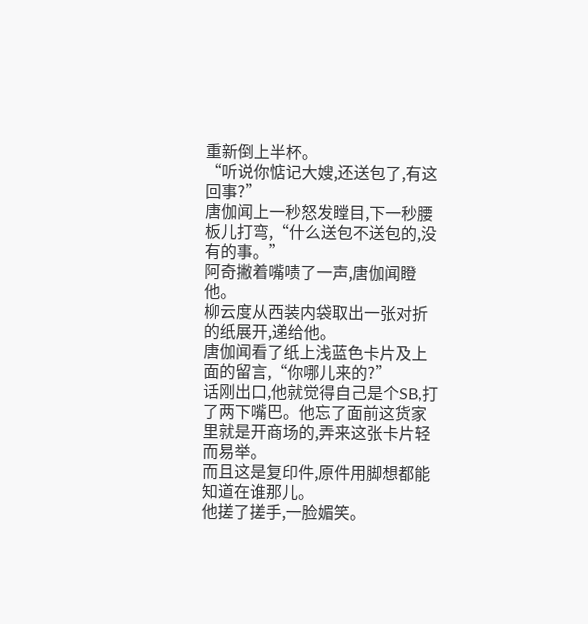重新倒上半杯。
“听说你惦记大嫂,还送包了,有这回事?”
唐伽闻上一秒怒发瞠目,下一秒腰板儿打弯,“什么送包不送包的,没有的事。”
阿奇撇着嘴啧了一声,唐伽闻瞪他。
柳云度从西装内袋取出一张对折的纸展开,递给他。
唐伽闻看了纸上浅蓝色卡片及上面的留言,“你哪儿来的?”
话刚出口,他就觉得自己是个SB,打了两下嘴巴。他忘了面前这货家里就是开商场的,弄来这张卡片轻而易举。
而且这是复印件,原件用脚想都能知道在谁那儿。
他搓了搓手,一脸媚笑。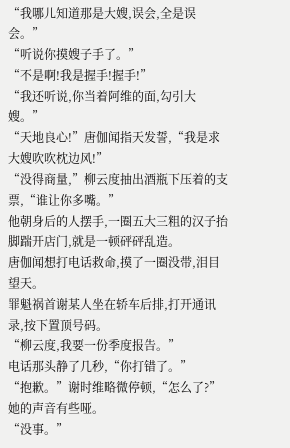“我哪儿知道那是大嫂,误会,全是误会。”
“听说你摸嫂子手了。”
“不是啊!我是握手!握手!”
“我还听说,你当着阿维的面,勾引大嫂。”
“天地良心!”唐伽闻指天发誓,“我是求大嫂吹吹枕边风!”
“没得商量,”柳云度抽出酒瓶下压着的支票,“谁让你多嘴。”
他朝身后的人摆手,一圈五大三粗的汉子抬脚踹开店门,就是一顿砰砰乱造。
唐伽闻想打电话救命,摸了一圈没带,泪目望天。
罪魁祸首谢某人坐在轿车后排,打开通讯录,按下置顶号码。
“柳云度,我要一份季度报告。”
电话那头静了几秒,“你打错了。”
“抱歉。”谢时维略微停顿,“怎么了?”
她的声音有些哑。
“没事。”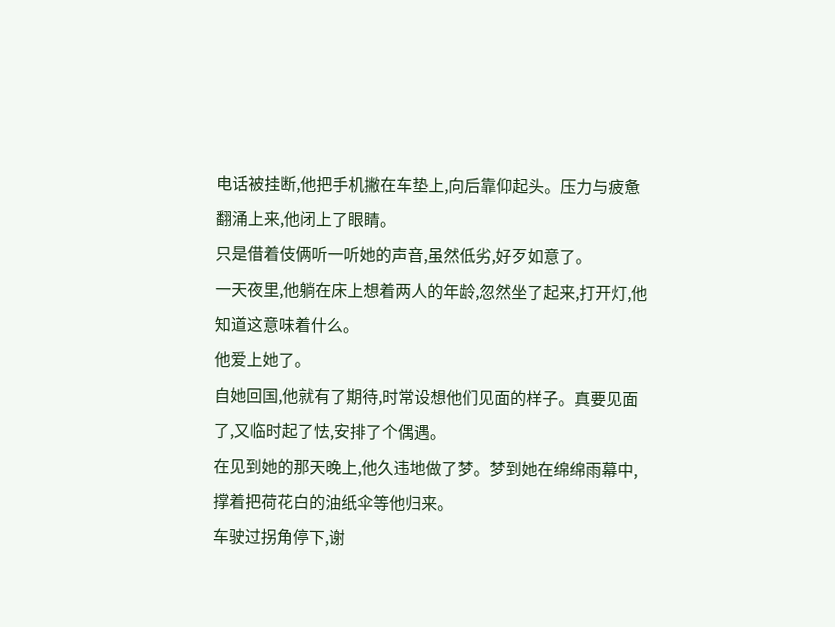电话被挂断,他把手机撇在车垫上,向后靠仰起头。压力与疲惫翻涌上来,他闭上了眼睛。
只是借着伎俩听一听她的声音,虽然低劣,好歹如意了。
一天夜里,他躺在床上想着两人的年龄,忽然坐了起来,打开灯,他知道这意味着什么。
他爱上她了。
自她回国,他就有了期待,时常设想他们见面的样子。真要见面了,又临时起了怯,安排了个偶遇。
在见到她的那天晚上,他久违地做了梦。梦到她在绵绵雨幕中,撑着把荷花白的油纸伞等他归来。
车驶过拐角停下,谢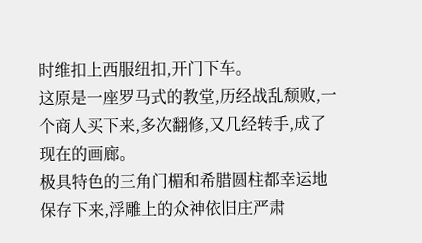时维扣上西服纽扣,开门下车。
这原是一座罗马式的教堂,历经战乱颓败,一个商人买下来,多次翻修,又几经转手,成了现在的画廊。
极具特色的三角门楣和希腊圆柱都幸运地保存下来,浮雕上的众神依旧庄严肃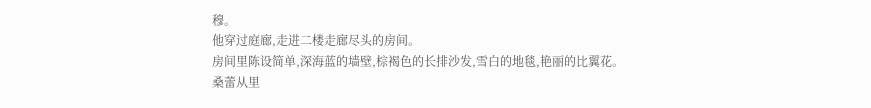穆。
他穿过庭廊,走进二楼走廊尽头的房间。
房间里陈设简单,深海蓝的墙壁,棕褐色的长排沙发,雪白的地毯,艳丽的比翼花。
桑蕾从里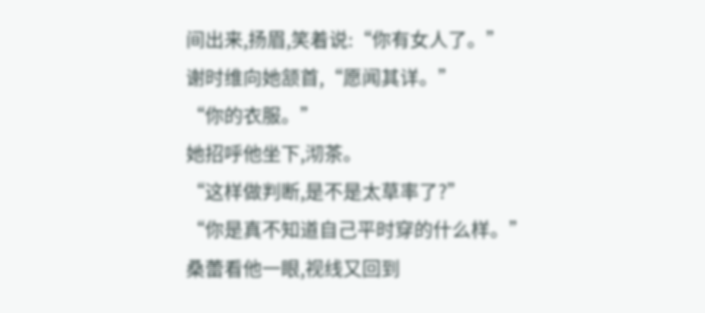间出来,扬眉,笑着说:“你有女人了。”
谢时维向她颔首,“愿闻其详。”
“你的衣服。”
她招呼他坐下,沏茶。
“这样做判断,是不是太草率了?”
“你是真不知道自己平时穿的什么样。”
桑蕾看他一眼,视线又回到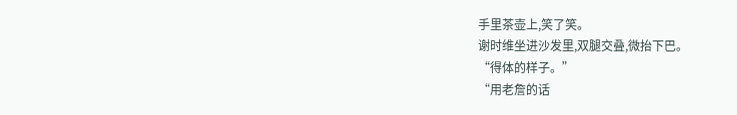手里茶壶上,笑了笑。
谢时维坐进沙发里,双腿交叠,微抬下巴。
“得体的样子。”
“用老詹的话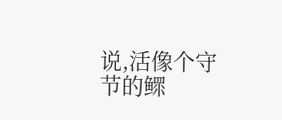说,活像个守节的鳏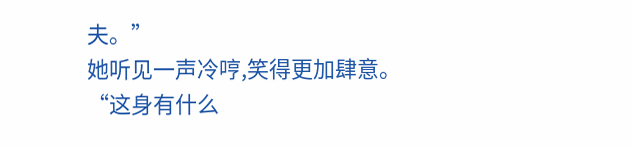夫。”
她听见一声冷哼,笑得更加肆意。
“这身有什么